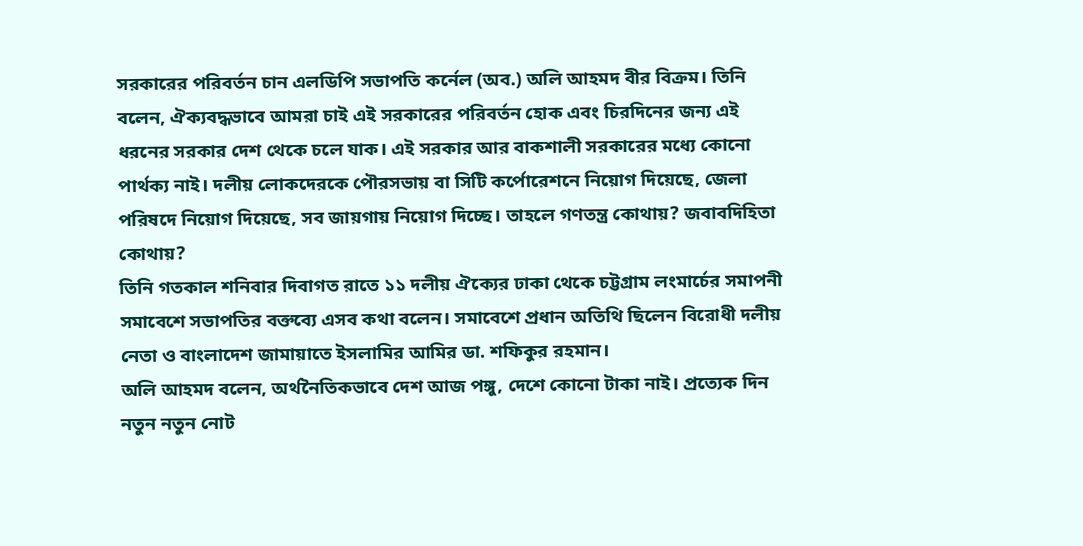সরকারের পরিবর্তন চান এলডিপি সভাপতি কর্নেল (অব.) অলি আহমদ বীর বিক্রম। তিনি বলেন, ঐক্যবদ্ধভাবে আমরা চাই এই সরকারের পরিবর্তন হোক এবং চিরদিনের জন্য এই ধরনের সরকার দেশ থেকে চলে যাক। এই সরকার আর বাকশালী সরকারের মধ্যে কোনো পার্থক্য নাই। দলীয় লোকদেরকে পৌরসভায় বা সিটি কর্পোরেশনে নিয়োগ দিয়েছে, জেলা পরিষদে নিয়োগ দিয়েছে, সব জায়গায় নিয়োগ দিচ্ছে। তাহলে গণতন্ত্র কোথায়? জবাবদিহিতা কোথায়?
তিনি গতকাল শনিবার দিবাগত রাতে ১১ দলীয় ঐক্যের ঢাকা থেকে চট্টগ্রাম লংমার্চের সমাপনী সমাবেশে সভাপতির বক্তব্যে এসব কথা বলেন। সমাবেশে প্রধান অতিথি ছিলেন বিরোধী দলীয় নেতা ও বাংলাদেশ জামায়াতে ইসলামির আমির ডা. শফিকুর রহমান।
অলি আহমদ বলেন, অর্থনৈতিকভাবে দেশ আজ পঙ্গু, দেশে কোনো টাকা নাই। প্রত্যেক দিন নতুন নতুন নোট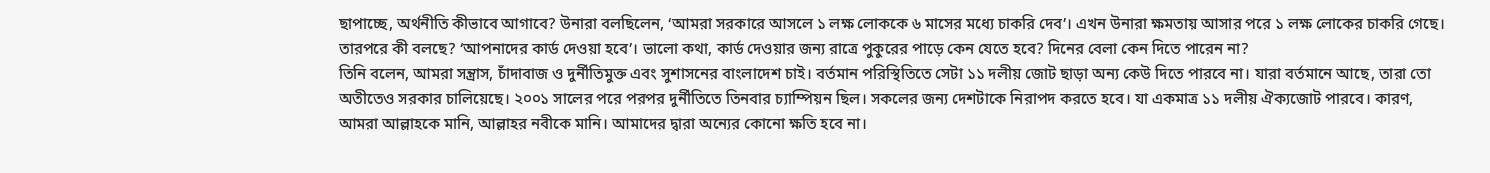ছাপাচ্ছে, অর্থনীতি কীভাবে আগাবে? উনারা বলছিলেন, ‘আমরা সরকারে আসলে ১ লক্ষ লোককে ৬ মাসের মধ্যে চাকরি দেব’। এখন উনারা ক্ষমতায় আসার পরে ১ লক্ষ লোকের চাকরি গেছে। তারপরে কী বলছে? ‘আপনাদের কার্ড দেওয়া হবে’। ভালো কথা, কার্ড দেওয়ার জন্য রাত্রে পুকুরের পাড়ে কেন যেতে হবে? দিনের বেলা কেন দিতে পারেন না?
তিনি বলেন, আমরা সন্ত্রাস, চাঁদাবাজ ও দুর্নীতিমুক্ত এবং সুশাসনের বাংলাদেশ চাই। বর্তমান পরিস্থিতিতে সেটা ১১ দলীয় জোট ছাড়া অন্য কেউ দিতে পারবে না। যারা বর্তমানে আছে, তারা তো অতীতেও সরকার চালিয়েছে। ২০০১ সালের পরে পরপর দুর্নীতিতে তিনবার চ্যাম্পিয়ন ছিল। সকলের জন্য দেশটাকে নিরাপদ করতে হবে। যা একমাত্র ১১ দলীয় ঐক্যজোট পারবে। কারণ, আমরা আল্লাহকে মানি, আল্লাহর নবীকে মানি। আমাদের দ্বারা অন্যের কোনো ক্ষতি হবে না।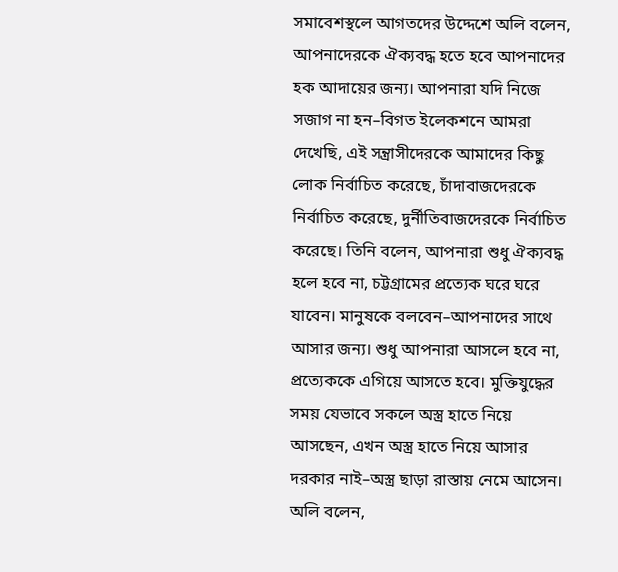সমাবেশস্থলে আগতদের উদ্দেশে অলি বলেন, আপনাদেরকে ঐক্যবদ্ধ হতে হবে আপনাদের হক আদায়ের জন্য। আপনারা যদি নিজে সজাগ না হন–বিগত ইলেকশনে আমরা দেখেছি, এই সন্ত্রাসীদেরকে আমাদের কিছু লোক নির্বাচিত করেছে, চাঁদাবাজদেরকে নির্বাচিত করেছে, দুর্নীতিবাজদেরকে নির্বাচিত করেছে। তিনি বলেন, আপনারা শুধু ঐক্যবদ্ধ হলে হবে না, চট্টগ্রামের প্রত্যেক ঘরে ঘরে যাবেন। মানুষকে বলবেন–আপনাদের সাথে আসার জন্য। শুধু আপনারা আসলে হবে না, প্রত্যেককে এগিয়ে আসতে হবে। মুক্তিযুদ্ধের সময় যেভাবে সকলে অস্ত্র হাতে নিয়ে আসছেন, এখন অস্ত্র হাতে নিয়ে আসার দরকার নাই–অস্ত্র ছাড়া রাস্তায় নেমে আসেন।
অলি বলেন,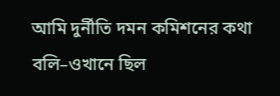আমি দুর্নীতি দমন কমিশনের কথা বলি–ওখানে ছিল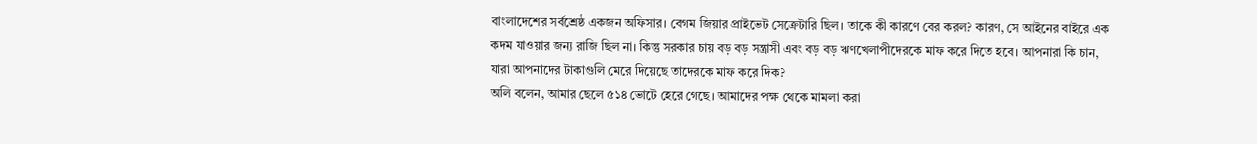বাংলাদেশের সর্বশ্রেষ্ঠ একজন অফিসার। বেগম জিয়ার প্রাইভেট সেক্রেটারি ছিল। তাকে কী কারণে বের করল? কারণ, সে আইনের বাইরে এক কদম যাওয়ার জন্য রাজি ছিল না। কিন্তু সরকার চায় বড় বড় সন্ত্রাসী এবং বড় বড় ঋণখেলাপীদেরকে মাফ করে দিতে হবে। আপনারা কি চান, যারা আপনাদের টাকাগুলি মেরে দিয়েছে তাদেরকে মাফ করে দিক?
অলি বলেন, আমার ছেলে ৫১৪ ভোটে হেরে গেছে। আমাদের পক্ষ থেকে মামলা করা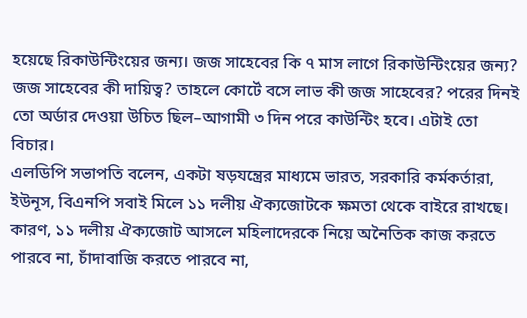হয়েছে রিকাউন্টিংয়ের জন্য। জজ সাহেবের কি ৭ মাস লাগে রিকাউন্টিংয়ের জন্য? জজ সাহেবের কী দায়িত্ব? তাহলে কোর্টে বসে লাভ কী জজ সাহেবের? পরের দিনই তো অর্ডার দেওয়া উচিত ছিল–আগামী ৩ দিন পরে কাউন্টিং হবে। এটাই তো বিচার।
এলডিপি সভাপতি বলেন, একটা ষড়যন্ত্রের মাধ্যমে ভারত, সরকারি কর্মকর্তারা, ইউনূস, বিএনপি সবাই মিলে ১১ দলীয় ঐক্যজোটকে ক্ষমতা থেকে বাইরে রাখছে। কারণ, ১১ দলীয় ঐক্যজোট আসলে মহিলাদেরকে নিয়ে অনৈতিক কাজ করতে পারবে না, চাঁদাবাজি করতে পারবে না,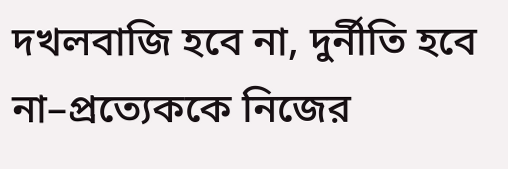দখলবাজি হবে না, দুর্নীতি হবে না–প্রত্যেককে নিজের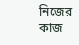নিজের কাজ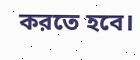করতে হবে।